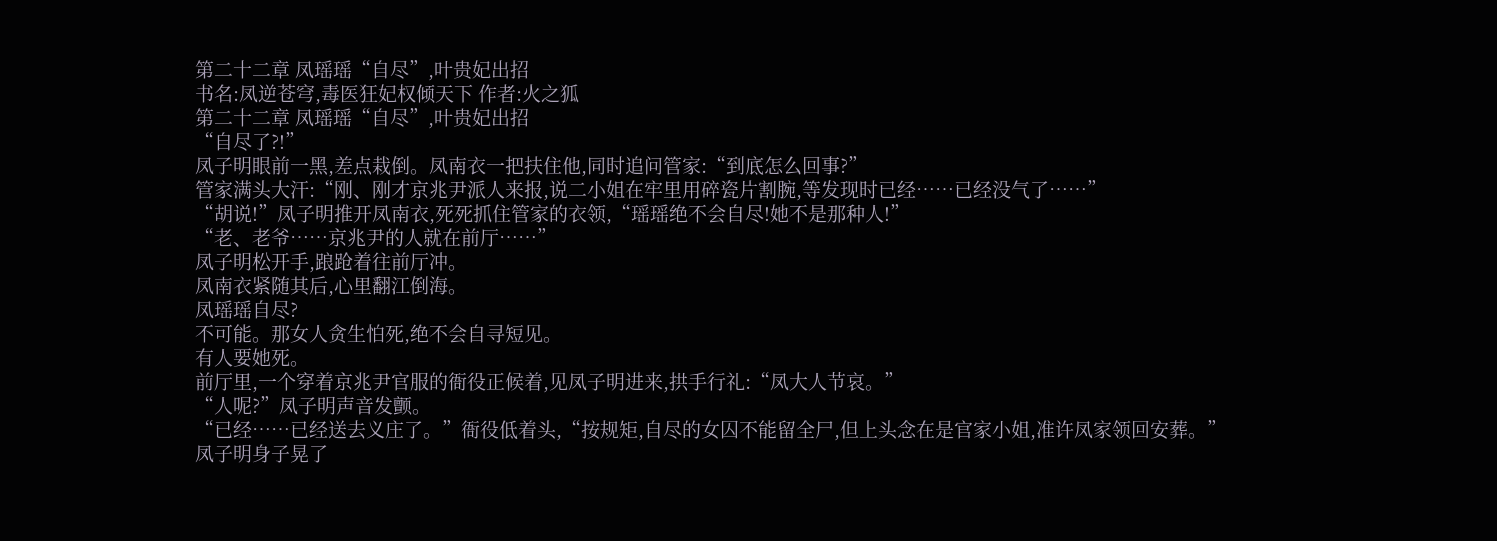第二十二章 凤瑶瑶“自尽”,叶贵妃出招
书名:凤逆苍穹,毒医狂妃权倾天下 作者:火之狐
第二十二章 凤瑶瑶“自尽”,叶贵妃出招
“自尽了?!”
凤子明眼前一黑,差点栽倒。凤南衣一把扶住他,同时追问管家:“到底怎么回事?”
管家满头大汗:“刚、刚才京兆尹派人来报,说二小姐在牢里用碎瓷片割腕,等发现时已经……已经没气了……”
“胡说!”凤子明推开凤南衣,死死抓住管家的衣领,“瑶瑶绝不会自尽!她不是那种人!”
“老、老爷……京兆尹的人就在前厅……”
凤子明松开手,踉跄着往前厅冲。
凤南衣紧随其后,心里翻江倒海。
凤瑶瑶自尽?
不可能。那女人贪生怕死,绝不会自寻短见。
有人要她死。
前厅里,一个穿着京兆尹官服的衙役正候着,见凤子明进来,拱手行礼:“凤大人节哀。”
“人呢?”凤子明声音发颤。
“已经……已经送去义庄了。”衙役低着头,“按规矩,自尽的女囚不能留全尸,但上头念在是官家小姐,准许凤家领回安葬。”
凤子明身子晃了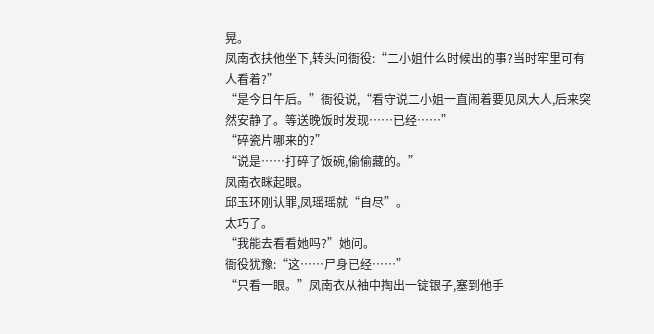晃。
凤南衣扶他坐下,转头问衙役:“二小姐什么时候出的事?当时牢里可有人看着?”
“是今日午后。”衙役说,“看守说二小姐一直闹着要见凤大人,后来突然安静了。等送晚饭时发现……已经……”
“碎瓷片哪来的?”
“说是……打碎了饭碗,偷偷藏的。”
凤南衣眯起眼。
邱玉环刚认罪,凤瑶瑶就“自尽”。
太巧了。
“我能去看看她吗?”她问。
衙役犹豫:“这……尸身已经……”
“只看一眼。”凤南衣从袖中掏出一锭银子,塞到他手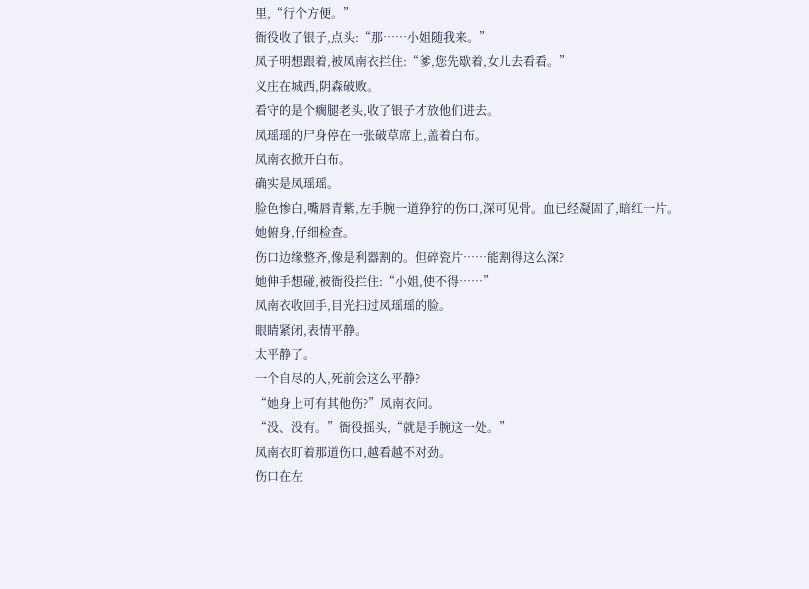里,“行个方便。”
衙役收了银子,点头:“那……小姐随我来。”
凤子明想跟着,被凤南衣拦住:“爹,您先歇着,女儿去看看。”
义庄在城西,阴森破败。
看守的是个瘸腿老头,收了银子才放他们进去。
凤瑶瑶的尸身停在一张破草席上,盖着白布。
凤南衣掀开白布。
确实是凤瑶瑶。
脸色惨白,嘴唇青紫,左手腕一道狰狞的伤口,深可见骨。血已经凝固了,暗红一片。
她俯身,仔细检查。
伤口边缘整齐,像是利器割的。但碎瓷片……能割得这么深?
她伸手想碰,被衙役拦住:“小姐,使不得……”
凤南衣收回手,目光扫过凤瑶瑶的脸。
眼睛紧闭,表情平静。
太平静了。
一个自尽的人,死前会这么平静?
“她身上可有其他伤?”凤南衣问。
“没、没有。”衙役摇头,“就是手腕这一处。”
凤南衣盯着那道伤口,越看越不对劲。
伤口在左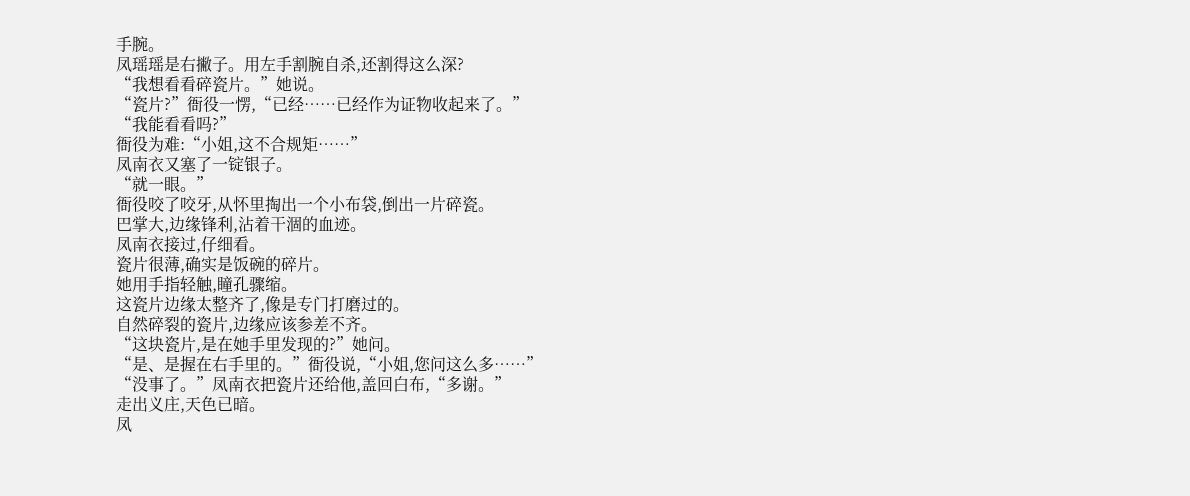手腕。
凤瑶瑶是右撇子。用左手割腕自杀,还割得这么深?
“我想看看碎瓷片。”她说。
“瓷片?”衙役一愣,“已经……已经作为证物收起来了。”
“我能看看吗?”
衙役为难:“小姐,这不合规矩……”
凤南衣又塞了一锭银子。
“就一眼。”
衙役咬了咬牙,从怀里掏出一个小布袋,倒出一片碎瓷。
巴掌大,边缘锋利,沾着干涸的血迹。
凤南衣接过,仔细看。
瓷片很薄,确实是饭碗的碎片。
她用手指轻触,瞳孔骤缩。
这瓷片边缘太整齐了,像是专门打磨过的。
自然碎裂的瓷片,边缘应该参差不齐。
“这块瓷片,是在她手里发现的?”她问。
“是、是握在右手里的。”衙役说,“小姐,您问这么多……”
“没事了。”凤南衣把瓷片还给他,盖回白布,“多谢。”
走出义庄,天色已暗。
凤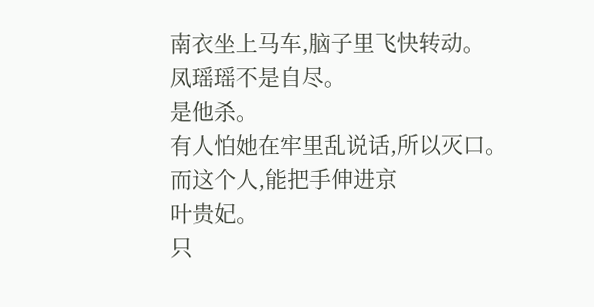南衣坐上马车,脑子里飞快转动。
凤瑶瑶不是自尽。
是他杀。
有人怕她在牢里乱说话,所以灭口。
而这个人,能把手伸进京
叶贵妃。
只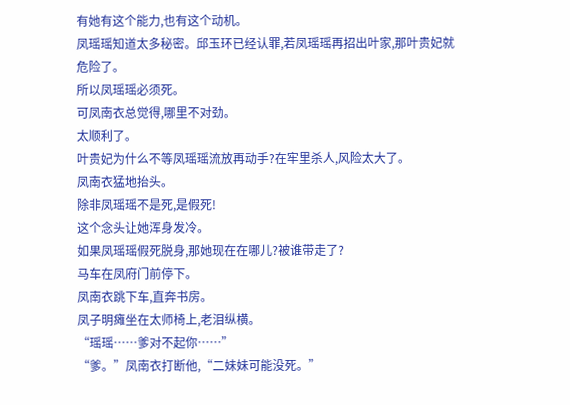有她有这个能力,也有这个动机。
凤瑶瑶知道太多秘密。邱玉环已经认罪,若凤瑶瑶再招出叶家,那叶贵妃就危险了。
所以凤瑶瑶必须死。
可凤南衣总觉得,哪里不对劲。
太顺利了。
叶贵妃为什么不等凤瑶瑶流放再动手?在牢里杀人,风险太大了。
凤南衣猛地抬头。
除非凤瑶瑶不是死,是假死!
这个念头让她浑身发冷。
如果凤瑶瑶假死脱身,那她现在在哪儿?被谁带走了?
马车在凤府门前停下。
凤南衣跳下车,直奔书房。
凤子明瘫坐在太师椅上,老泪纵横。
“瑶瑶……爹对不起你……”
“爹。”凤南衣打断他,“二妹妹可能没死。”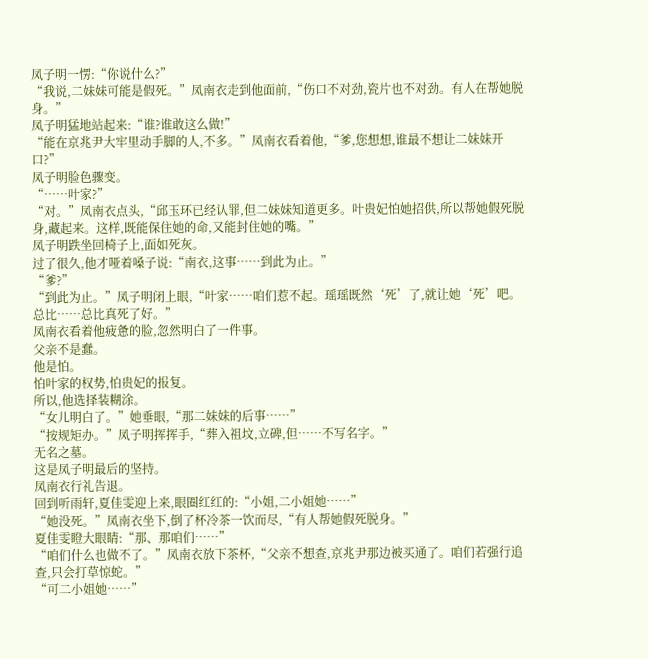凤子明一愣:“你说什么?”
“我说,二妹妹可能是假死。”凤南衣走到他面前,“伤口不对劲,瓷片也不对劲。有人在帮她脱身。”
凤子明猛地站起来:“谁?谁敢这么做!”
“能在京兆尹大牢里动手脚的人,不多。”凤南衣看着他,“爹,您想想,谁最不想让二妹妹开口?”
凤子明脸色骤变。
“……叶家?”
“对。”凤南衣点头,“邱玉环已经认罪,但二妹妹知道更多。叶贵妃怕她招供,所以帮她假死脱身,藏起来。这样,既能保住她的命,又能封住她的嘴。”
凤子明跌坐回椅子上,面如死灰。
过了很久,他才哑着嗓子说:“南衣,这事……到此为止。”
“爹?”
“到此为止。”凤子明闭上眼,“叶家……咱们惹不起。瑶瑶既然‘死’了,就让她‘死’吧。总比……总比真死了好。”
凤南衣看着他疲惫的脸,忽然明白了一件事。
父亲不是蠢。
他是怕。
怕叶家的权势,怕贵妃的报复。
所以,他选择装糊涂。
“女儿明白了。”她垂眼,“那二妹妹的后事……”
“按规矩办。”凤子明挥挥手,“葬入祖坟,立碑,但……不写名字。”
无名之墓。
这是凤子明最后的坚持。
凤南衣行礼告退。
回到听雨轩,夏佳雯迎上来,眼圈红红的:“小姐,二小姐她……”
“她没死。”凤南衣坐下,倒了杯冷茶一饮而尽,“有人帮她假死脱身。”
夏佳雯瞪大眼睛:“那、那咱们……”
“咱们什么也做不了。”凤南衣放下茶杯,“父亲不想查,京兆尹那边被买通了。咱们若强行追查,只会打草惊蛇。”
“可二小姐她……”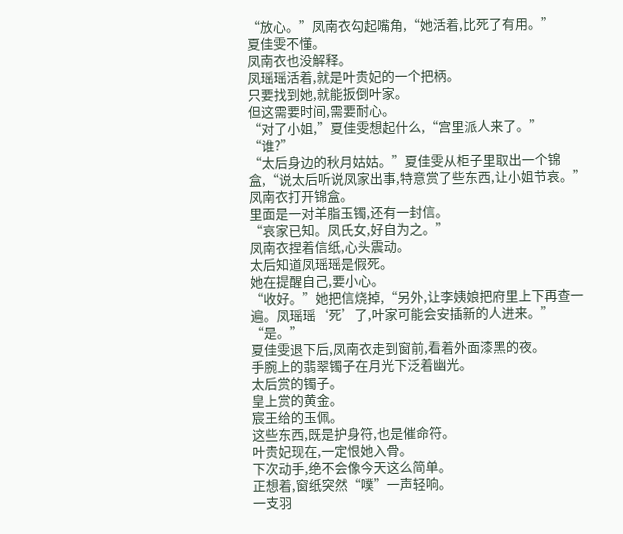“放心。”凤南衣勾起嘴角,“她活着,比死了有用。”
夏佳雯不懂。
凤南衣也没解释。
凤瑶瑶活着,就是叶贵妃的一个把柄。
只要找到她,就能扳倒叶家。
但这需要时间,需要耐心。
“对了小姐,”夏佳雯想起什么,“宫里派人来了。”
“谁?”
“太后身边的秋月姑姑。”夏佳雯从柜子里取出一个锦盒,“说太后听说凤家出事,特意赏了些东西,让小姐节哀。”
凤南衣打开锦盒。
里面是一对羊脂玉镯,还有一封信。
“哀家已知。凤氏女,好自为之。”
凤南衣捏着信纸,心头震动。
太后知道凤瑶瑶是假死。
她在提醒自己,要小心。
“收好。”她把信烧掉,“另外,让李姨娘把府里上下再查一遍。凤瑶瑶‘死’了,叶家可能会安插新的人进来。”
“是。”
夏佳雯退下后,凤南衣走到窗前,看着外面漆黑的夜。
手腕上的翡翠镯子在月光下泛着幽光。
太后赏的镯子。
皇上赏的黄金。
宸王给的玉佩。
这些东西,既是护身符,也是催命符。
叶贵妃现在,一定恨她入骨。
下次动手,绝不会像今天这么简单。
正想着,窗纸突然“噗”一声轻响。
一支羽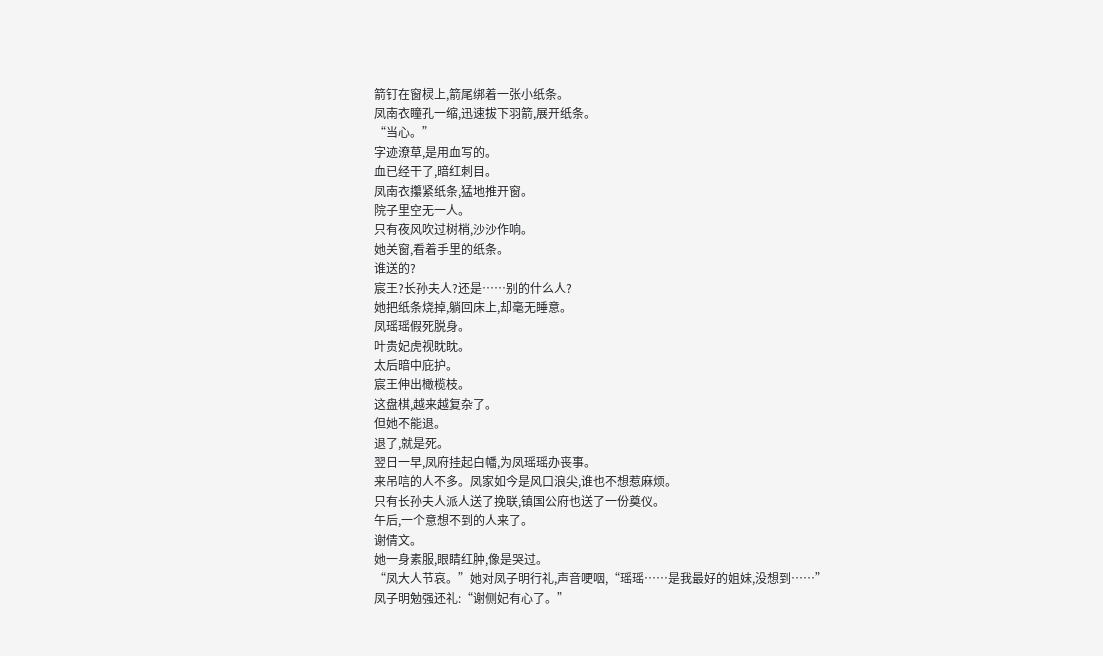箭钉在窗棂上,箭尾绑着一张小纸条。
凤南衣瞳孔一缩,迅速拔下羽箭,展开纸条。
“当心。”
字迹潦草,是用血写的。
血已经干了,暗红刺目。
凤南衣攥紧纸条,猛地推开窗。
院子里空无一人。
只有夜风吹过树梢,沙沙作响。
她关窗,看着手里的纸条。
谁送的?
宸王?长孙夫人?还是……别的什么人?
她把纸条烧掉,躺回床上,却毫无睡意。
凤瑶瑶假死脱身。
叶贵妃虎视眈眈。
太后暗中庇护。
宸王伸出橄榄枝。
这盘棋,越来越复杂了。
但她不能退。
退了,就是死。
翌日一早,凤府挂起白幡,为凤瑶瑶办丧事。
来吊唁的人不多。凤家如今是风口浪尖,谁也不想惹麻烦。
只有长孙夫人派人送了挽联,镇国公府也送了一份奠仪。
午后,一个意想不到的人来了。
谢倩文。
她一身素服,眼睛红肿,像是哭过。
“凤大人节哀。”她对凤子明行礼,声音哽咽,“瑶瑶……是我最好的姐妹,没想到……”
凤子明勉强还礼:“谢侧妃有心了。”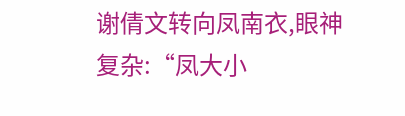谢倩文转向凤南衣,眼神复杂:“凤大小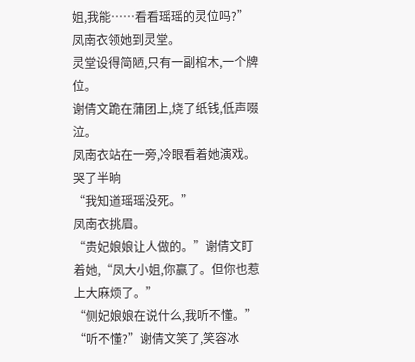姐,我能……看看瑶瑶的灵位吗?”
凤南衣领她到灵堂。
灵堂设得简陋,只有一副棺木,一个牌位。
谢倩文跪在蒲团上,烧了纸钱,低声啜泣。
凤南衣站在一旁,冷眼看着她演戏。
哭了半晌
“我知道瑶瑶没死。”
凤南衣挑眉。
“贵妃娘娘让人做的。”谢倩文盯着她,“凤大小姐,你赢了。但你也惹上大麻烦了。”
“侧妃娘娘在说什么,我听不懂。”
“听不懂?”谢倩文笑了,笑容冰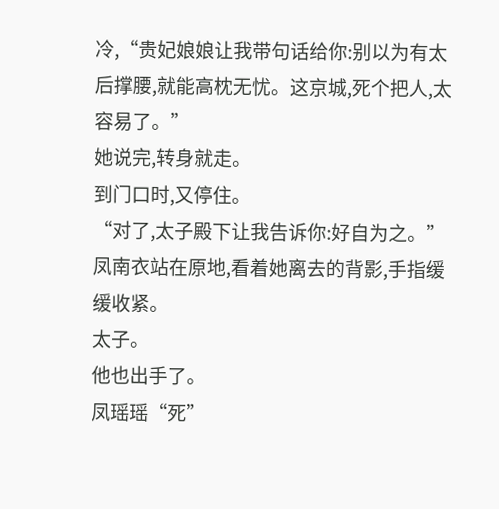冷,“贵妃娘娘让我带句话给你:别以为有太后撑腰,就能高枕无忧。这京城,死个把人,太容易了。”
她说完,转身就走。
到门口时,又停住。
“对了,太子殿下让我告诉你:好自为之。”
凤南衣站在原地,看着她离去的背影,手指缓缓收紧。
太子。
他也出手了。
凤瑶瑶“死”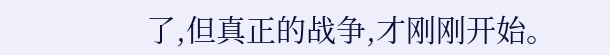了,但真正的战争,才刚刚开始。